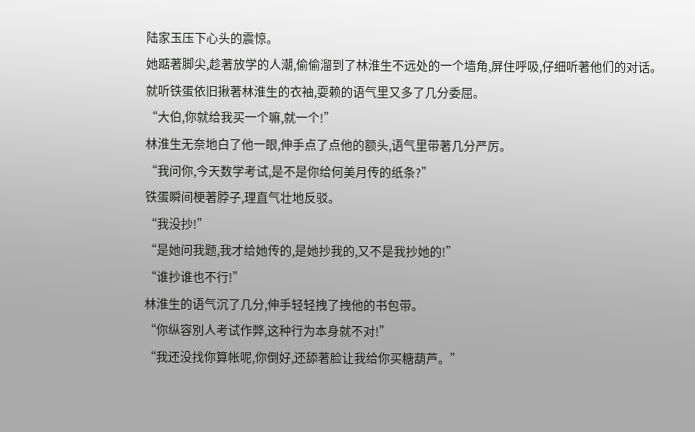陆家玉压下心头的震惊。
她踮著脚尖,趁著放学的人潮,偷偷溜到了林淮生不远处的一个墙角,屏住呼吸,仔细听著他们的对话。
就听铁蛋依旧揪著林淮生的衣袖,耍赖的语气里又多了几分委屈。
“大伯,你就给我买一个嘛,就一个!”
林淮生无奈地白了他一眼,伸手点了点他的额头,语气里带著几分严厉。
“我问你,今天数学考试,是不是你给何美月传的纸条?”
铁蛋瞬间梗著脖子,理直气壮地反驳。
“我没抄!”
“是她问我题,我才给她传的,是她抄我的,又不是我抄她的!”
“谁抄谁也不行!”
林淮生的语气沉了几分,伸手轻轻拽了拽他的书包带。
“你纵容別人考试作弊,这种行为本身就不对!”
“我还没找你算帐呢,你倒好,还舔著脸让我给你买糖葫芦。”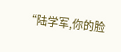“陆学军,你的脸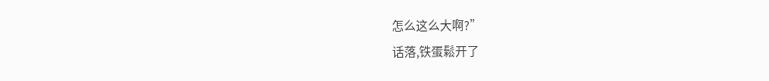怎么这么大啊?”
话落,铁蛋鬆开了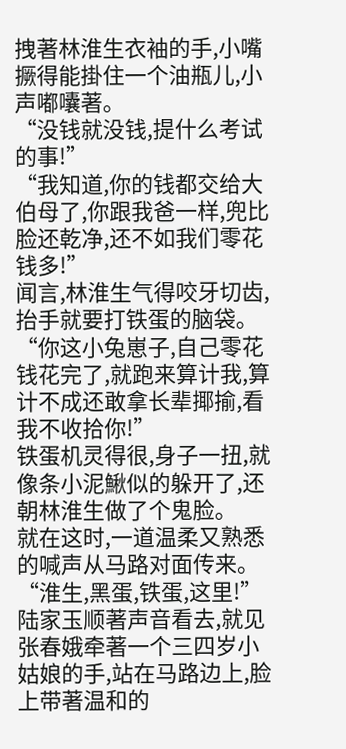拽著林淮生衣袖的手,小嘴撅得能掛住一个油瓶儿,小声嘟囔著。
“没钱就没钱,提什么考试的事!”
“我知道,你的钱都交给大伯母了,你跟我爸一样,兜比脸还乾净,还不如我们零花钱多!”
闻言,林淮生气得咬牙切齿,抬手就要打铁蛋的脑袋。
“你这小兔崽子,自己零花钱花完了,就跑来算计我,算计不成还敢拿长辈揶揄,看我不收拾你!”
铁蛋机灵得很,身子一扭,就像条小泥鰍似的躲开了,还朝林淮生做了个鬼脸。
就在这时,一道温柔又熟悉的喊声从马路对面传来。
“淮生,黑蛋,铁蛋,这里!”
陆家玉顺著声音看去,就见张春娥牵著一个三四岁小姑娘的手,站在马路边上,脸上带著温和的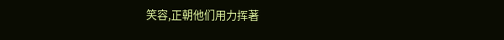笑容,正朝他们用力挥著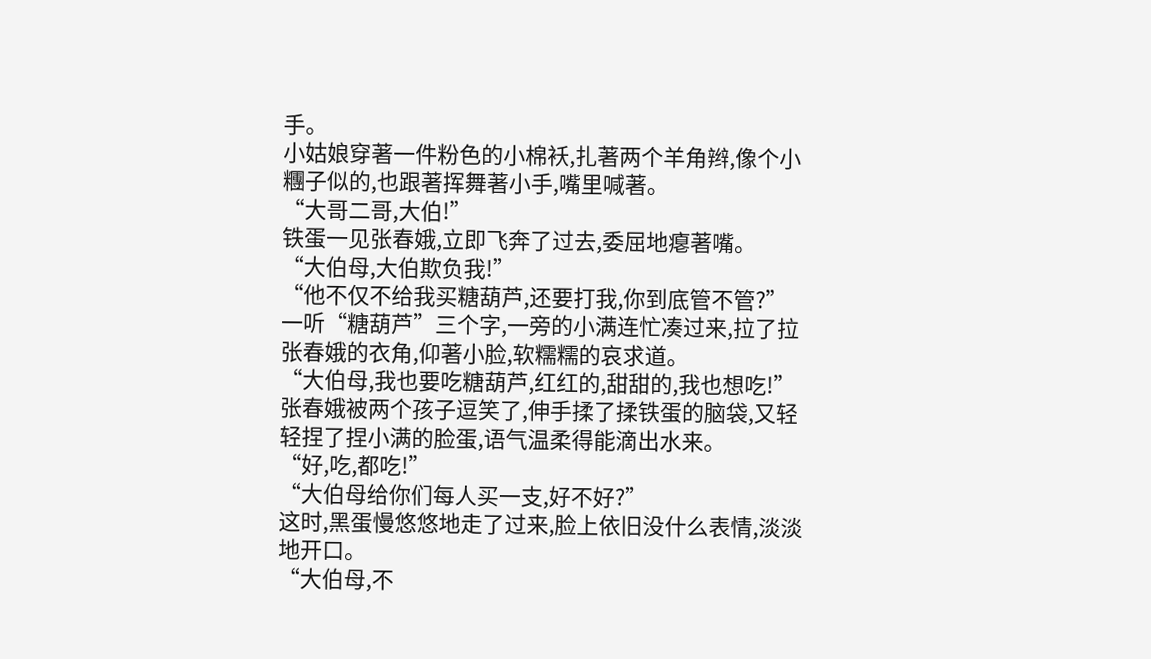手。
小姑娘穿著一件粉色的小棉袄,扎著两个羊角辫,像个小糰子似的,也跟著挥舞著小手,嘴里喊著。
“大哥二哥,大伯!”
铁蛋一见张春娥,立即飞奔了过去,委屈地瘪著嘴。
“大伯母,大伯欺负我!”
“他不仅不给我买糖葫芦,还要打我,你到底管不管?”
一听“糖葫芦”三个字,一旁的小满连忙凑过来,拉了拉张春娥的衣角,仰著小脸,软糯糯的哀求道。
“大伯母,我也要吃糖葫芦,红红的,甜甜的,我也想吃!”
张春娥被两个孩子逗笑了,伸手揉了揉铁蛋的脑袋,又轻轻捏了捏小满的脸蛋,语气温柔得能滴出水来。
“好,吃,都吃!”
“大伯母给你们每人买一支,好不好?”
这时,黑蛋慢悠悠地走了过来,脸上依旧没什么表情,淡淡地开口。
“大伯母,不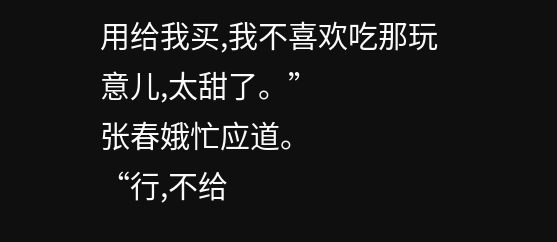用给我买,我不喜欢吃那玩意儿,太甜了。”
张春娥忙应道。
“行,不给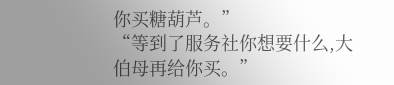你买糖葫芦。”
“等到了服务社你想要什么,大伯母再给你买。”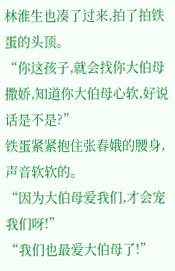林淮生也凑了过来,拍了拍铁蛋的头顶。
“你这孩子,就会找你大伯母撒娇,知道你大伯母心软,好说话是不是?”
铁蛋紧紧抱住张春娥的腰身,声音软软的。
“因为大伯母爱我们,才会宠我们呀!”
“我们也最爱大伯母了!”